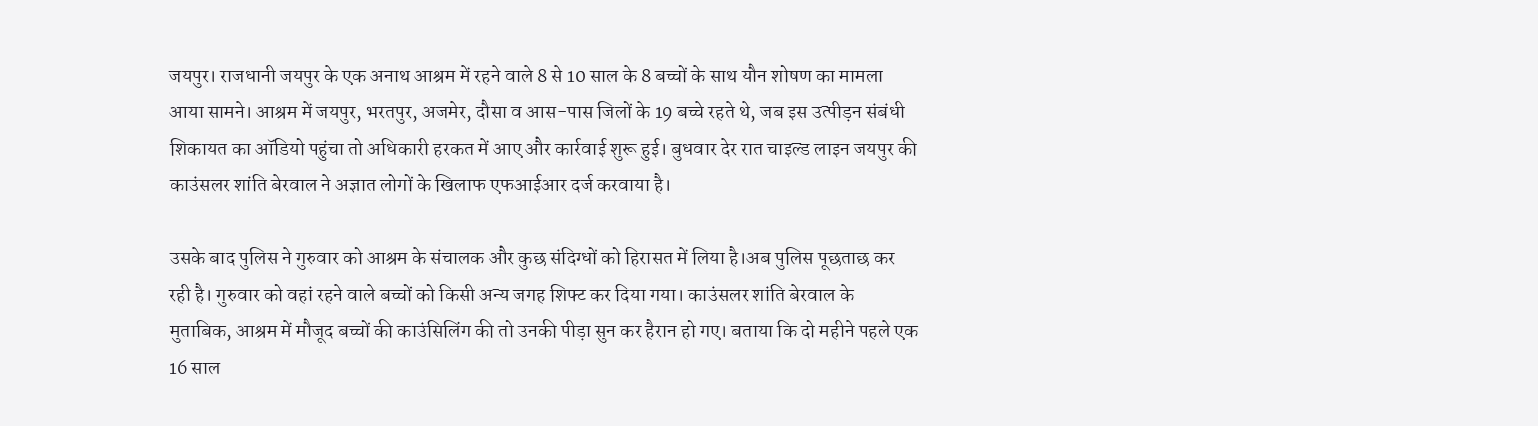जयपुर। राजधानी जयपुर के एक अनाथ आश्रम में रहने वाले 8 से 10 साल के 8 बच्चों के साथ यौन शोषण का मामला आया सामने। आश्रम में जयपुर, भरतपुर, अजमेर, दौसा व आस-पास जिलों के 19 बच्चे रहते थे, जब इस उत्पीड़न संबंधी शिकायत का ऑडियो पहुंचा तो अधिकारी हरकत में आए और कार्रवाई शुरू हुई। बुधवार देर रात चाइल्ड लाइन जयपुर की काउंसलर शांति बेरवाल ने अज्ञात लोगों के खिलाफ एफआईआर दर्ज करवाया है।

उसके बाद पुलिस ने गुरुवार को आश्रम के संचालक और कुछ संदिग्धों को हिरासत में लिया है।अब पुलिस पूछताछ कर रही है। गुरुवार को वहां रहने वाले बच्चों को किसी अन्य जगह शिफ्ट कर दिया गया। काउंसलर शांति बेरवाल के मुताबिक, आश्रम में मौजूद बच्चों की काउंसिलिंग की तो उनकी पीड़ा सुन कर हैरान हो गए। बताया कि दो महीने पहले एक 16 साल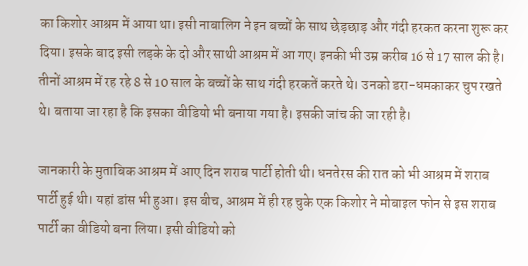का किशोर आश्रम में आया था। इसी नाबालिग ने इन बच्चों के साथ छेड़छाड़ और गंदी हरकत करना शुरू कर दिया। इसके बाद इसी लड़के के दो और साथी आश्रम में आ गए। इनकी भी उम्र करीब 16 से 17 साल की है। तीनों आश्रम में रह रहे 8 से 10 साल के बच्चों के साथ गंदी हरकतें करते थे। उनको डरा-धमकाकर चुप रखते थे। बताया जा रहा है कि इसका वीडियो भी बनाया गया है। इसकी जांच की जा रही है।

जानकारी के मुताबिक आश्रम में आए दिन शराब पार्टी होती थी। धनतेरस की रात को भी आश्रम में शराब पार्टी हुई थी। यहां डांस भी हुआ। इस बीच, आश्रम में ही रह चुके एक किशोर ने मोबाइल फोन से इस शराब पार्टी का वीडियो बना लिया। इसी वीडियो को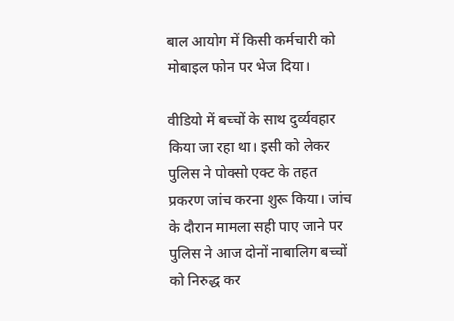बाल आयोग में किसी कर्मचारी को मोबाइल फोन पर भेज दिया।

वीडियो में बच्चों के साथ दुर्व्यवहार किया जा रहा था। इसी को लेकर पुलिस ने पोक्सो एक्ट के तहत प्रकरण जांच करना शुरू किया। जांच के दौरान मामला सही पाए जाने पर पुलिस ने आज दोनों नाबालिग बच्चों को निरुद्ध कर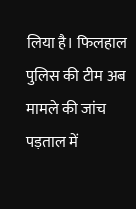लिया है। फिलहाल पुलिस की टीम अब मामले की जांच पड़ताल में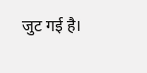जुट गई है।